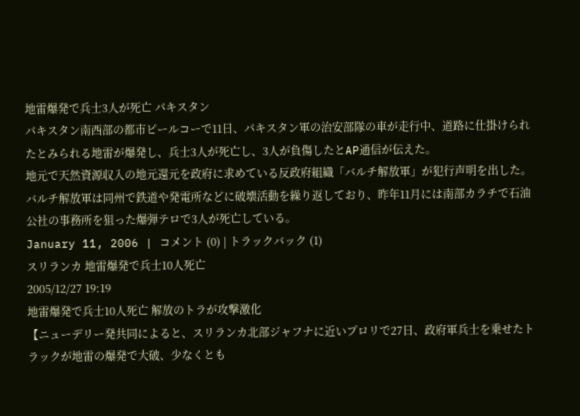地雷爆発で兵士3人が死亡 パキスタン
パキスタン南西部の都市ピールコーで11日、パキスタン軍の治安部隊の車が走行中、道路に仕掛けられたとみられる地雷が爆発し、兵士3人が死亡し、3人が負傷したとAP通信が伝えた。
地元で天然資源収入の地元還元を政府に求めている反政府組織「バルチ解放軍」が犯行声明を出した。バルチ解放軍は同州で鉄道や発電所などに破壊活動を繰り返しており、昨年11月には南部カラチで石油公社の事務所を狙った爆弾テロで3人が死亡している。
January 11, 2006 | コメント (0) | トラックバック (1)
スリランカ 地雷爆発で兵士10人死亡
2005/12/27 19:19
地雷爆発で兵士10人死亡 解放のトラが攻撃激化
【ニューデリー発共同によると、スリランカ北部ジャフナに近いプロリで27日、政府軍兵士を乗せたトラックが地雷の爆発で大破、少なくとも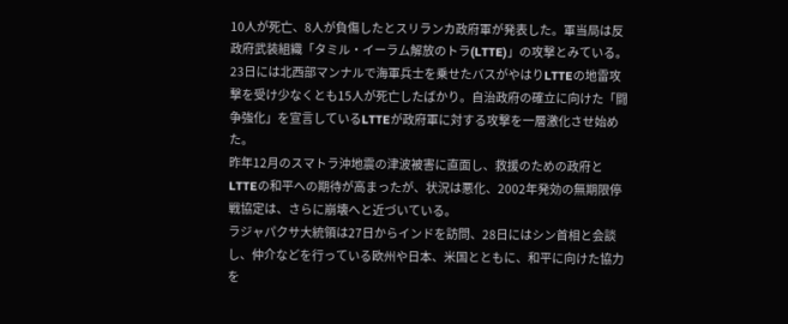10人が死亡、8人が負傷したとスリランカ政府軍が発表した。軍当局は反政府武装組織「タミル・イーラム解放のトラ(LTTE)」の攻撃とみている。
23日には北西部マンナルで海軍兵士を乗せたバスがやはりLTTEの地雷攻撃を受け少なくとも15人が死亡したばかり。自治政府の確立に向けた「闘争強化」を宣言しているLTTEが政府軍に対する攻撃を一層激化させ始めた。
昨年12月のスマトラ沖地震の津波被害に直面し、救援のための政府とLTTEの和平への期待が高まったが、状況は悪化、2002年発効の無期限停戦協定は、さらに崩壊へと近づいている。
ラジャパクサ大統領は27日からインドを訪問、28日にはシン首相と会談し、仲介などを行っている欧州や日本、米国とともに、和平に向けた協力を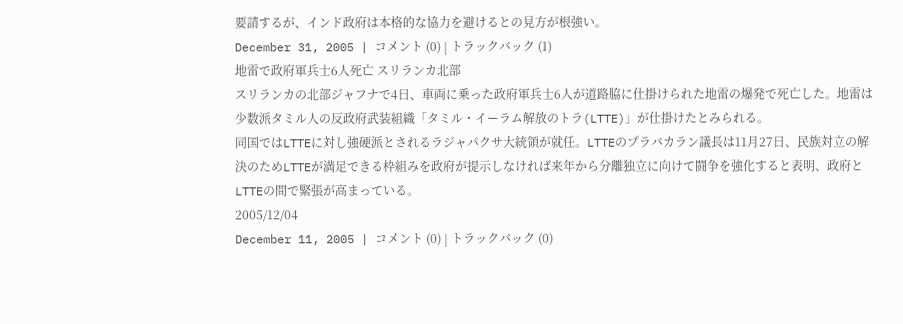要請するが、インド政府は本格的な協力を避けるとの見方が根強い。
December 31, 2005 | コメント (0) | トラックバック (1)
地雷で政府軍兵士6人死亡 スリランカ北部
スリランカの北部ジャフナで4日、車両に乗った政府軍兵士6人が道路脇に仕掛けられた地雷の爆発で死亡した。地雷は少数派タミル人の反政府武装組織「タミル・イーラム解放のトラ(LTTE)」が仕掛けたとみられる。
同国ではLTTEに対し強硬派とされるラジャパクサ大統領が就任。LTTEのプラバカラン議長は11月27日、民族対立の解決のためLTTEが満足できる枠組みを政府が提示しなければ来年から分離独立に向けて闘争を強化すると表明、政府とLTTEの間で緊張が高まっている。
2005/12/04
December 11, 2005 | コメント (0) | トラックバック (0)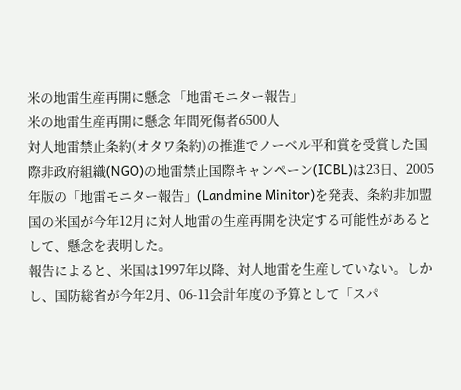米の地雷生産再開に懸念 「地雷モニター報告」
米の地雷生産再開に懸念 年間死傷者6500人
対人地雷禁止条約(オタワ条約)の推進でノーベル平和賞を受賞した国際非政府組織(NGO)の地雷禁止国際キャンペーン(ICBL)は23日、2005年版の「地雷モニター報告」(Landmine Minitor)を発表、条約非加盟国の米国が今年12月に対人地雷の生産再開を決定する可能性があるとして、懸念を表明した。
報告によると、米国は1997年以降、対人地雷を生産していない。しかし、国防総省が今年2月、06-11会計年度の予算として「スパ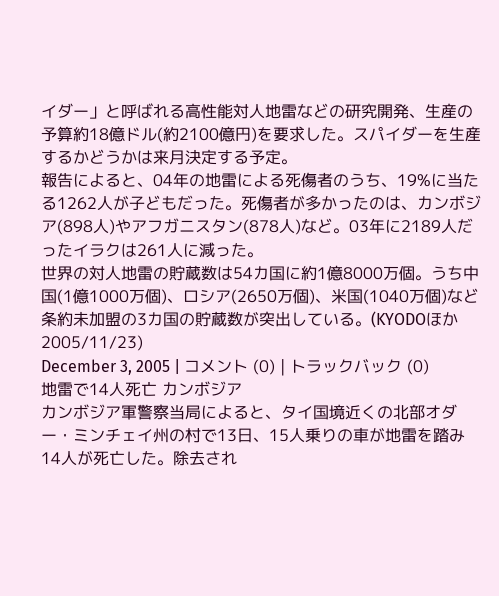イダー」と呼ばれる高性能対人地雷などの研究開発、生産の予算約18億ドル(約2100億円)を要求した。スパイダーを生産するかどうかは来月決定する予定。
報告によると、04年の地雷による死傷者のうち、19%に当たる1262人が子どもだった。死傷者が多かったのは、カンボジア(898人)やアフガニスタン(878人)など。03年に2189人だったイラクは261人に減った。
世界の対人地雷の貯蔵数は54カ国に約1億8000万個。うち中国(1億1000万個)、ロシア(2650万個)、米国(1040万個)など条約未加盟の3カ国の貯蔵数が突出している。(KYODOほか2005/11/23)
December 3, 2005 | コメント (0) | トラックバック (0)
地雷で14人死亡 カンボジア
カンボジア軍警察当局によると、タイ国境近くの北部オダー・ミンチェイ州の村で13日、15人乗りの車が地雷を踏み14人が死亡した。除去され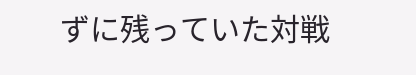ずに残っていた対戦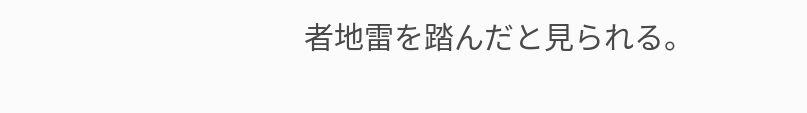者地雷を踏んだと見られる。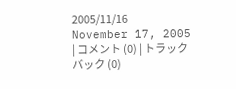2005/11/16
November 17, 2005 | コメント (0) | トラックバック (0)